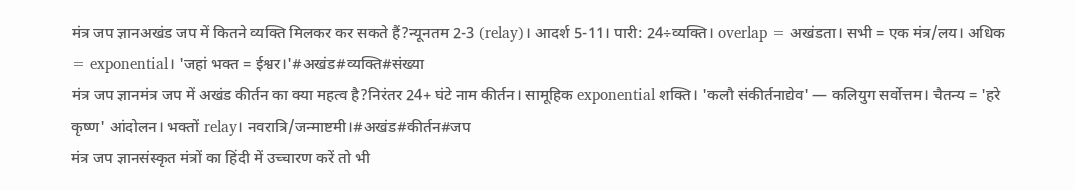मंत्र जप ज्ञानअखंड जप में कितने व्यक्ति मिलकर कर सकते हैं?न्यूनतम 2-3 (relay)। आदर्श 5-11। पारी: 24÷व्यक्ति। overlap = अखंडता। सभी = एक मंत्र/लय। अधिक = exponential। 'जहां भक्त = ईश्वर।'#अखंड#व्यक्ति#संख्या
मंत्र जप ज्ञानमंत्र जप में अखंड कीर्तन का क्या महत्व है?निरंतर 24+ घंटे नाम कीर्तन। सामूहिक exponential शक्ति। 'कलौ संकीर्तनाद्येव' — कलियुग सर्वोत्तम। चैतन्य = 'हरे कृष्ण' आंदोलन। भक्तों relay। नवरात्रि/जन्माष्टमी।#अखंड#कीर्तन#जप
मंत्र जप ज्ञानसंस्कृत मंत्रों का हिंदी में उच्चारण करें तो भी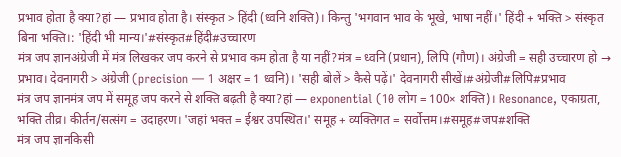प्रभाव होता है क्या?हां — प्रभाव होता है। संस्कृत > हिंदी (ध्वनि शक्ति)। किन्तु 'भगवान भाव के भूखे, भाषा नहीं।' हिंदी + भक्ति > संस्कृत बिना भक्ति।: 'हिंदी भी मान्य।'#संस्कृत#हिंदी#उच्चारण
मंत्र जप ज्ञानअंग्रेजी में मंत्र लिखकर जप करने से प्रभाव कम होता है या नहीं?मंत्र = ध्वनि (प्रधान), लिपि (गौण)। अंग्रेजी = सही उच्चारण हो → प्रभाव। देवनागरी > अंग्रेजी (precision — 1 अक्षर = 1 ध्वनि)। 'सही बोलें > कैसे पढ़ें।' देवनागरी सीखें।#अंग्रेजी#लिपि#प्रभाव
मंत्र जप ज्ञानमंत्र जप में समूह जप करने से शक्ति बढ़ती है क्या?हां — exponential (10 लोग = 100× शक्ति)। Resonance, एकाग्रता, भक्ति तीव्र। कीर्तन/सत्संग = उदाहरण। 'जहां भक्त = ईश्वर उपस्थित।' समूह + व्यक्तिगत = सर्वोत्तम।#समूह#जप#शक्ति
मंत्र जप ज्ञानकिसी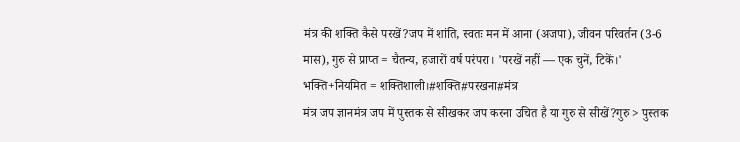मंत्र की शक्ति कैसे परखें?जप में शांति, स्वतः मन में आना (अजपा), जीवन परिवर्तन (3-6 मास), गुरु से प्राप्त = चैतन्य, हजारों वर्ष परंपरा। 'परखें नहीं — एक चुनें, टिकें।' भक्ति+नियमित = शक्तिशाली।#शक्ति#परखना#मंत्र
मंत्र जप ज्ञानमंत्र जप में पुस्तक से सीखकर जप करना उचित है या गुरु से सीखें?गुरु > पुस्तक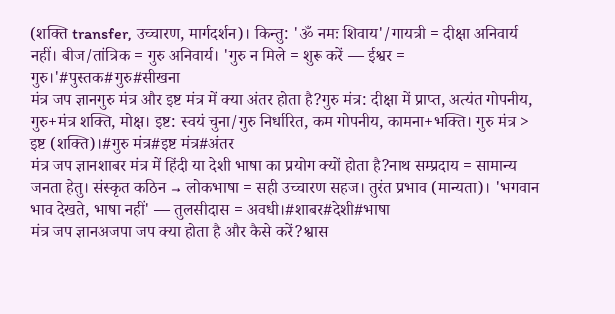(शक्ति transfer, उच्चारण, मार्गदर्शन)। किन्तु: 'ॐ नमः शिवाय'/गायत्री = दीक्षा अनिवार्य नहीं। बीज/तांत्रिक = गुरु अनिवार्य। 'गुरु न मिले = शुरू करें — ईश्वर = गुरु।'#पुस्तक#गुरु#सीखना
मंत्र जप ज्ञानगुरु मंत्र और इष्ट मंत्र में क्या अंतर होता है?गुरु मंत्र: दीक्षा में प्राप्त, अत्यंत गोपनीय, गुरु+मंत्र शक्ति, मोक्ष। इष्ट: स्वयं चुना/गुरु निर्धारित, कम गोपनीय, कामना+भक्ति। गुरु मंत्र > इष्ट (शक्ति)।#गुरु मंत्र#इष्ट मंत्र#अंतर
मंत्र जप ज्ञानशाबर मंत्र में हिंदी या देशी भाषा का प्रयोग क्यों होता है?नाथ सम्प्रदाय = सामान्य जनता हेतु। संस्कृत कठिन → लोकभाषा = सही उच्चारण सहज। तुरंत प्रभाव (मान्यता)। 'भगवान भाव देखते, भाषा नहीं' — तुलसीदास = अवधी।#शाबर#देशी#भाषा
मंत्र जप ज्ञानअजपा जप क्या होता है और कैसे करें?श्वास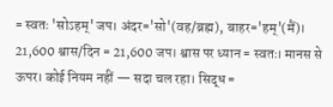= स्वतः 'सोऽहम्' जप। अंदर='सो'(वह/ब्रह्म), बाहर='हम्'(मैं)। 21,600 श्वास/दिन = 21,600 जप। श्वास पर ध्यान = स्वतः। मानस से ऊपर। कोई नियम नहीं — सदा चल रहा। सिद्ध =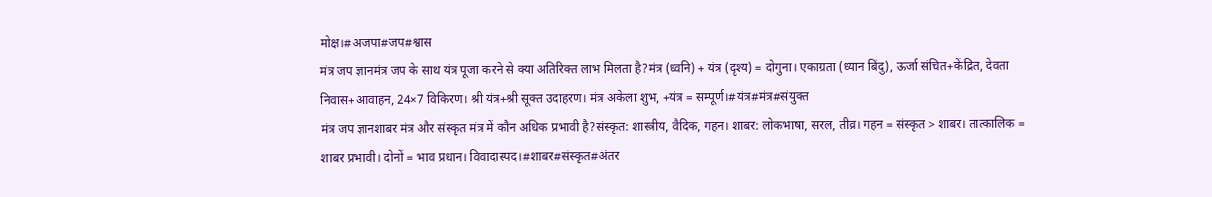मोक्ष।#अजपा#जप#श्वास
मंत्र जप ज्ञानमंत्र जप के साथ यंत्र पूजा करने से क्या अतिरिक्त लाभ मिलता है?मंत्र (ध्वनि) + यंत्र (दृश्य) = दोगुना। एकाग्रता (ध्यान बिंदु), ऊर्जा संचित+केंद्रित, देवता निवास+आवाहन, 24×7 विकिरण। श्री यंत्र+श्री सूक्त उदाहरण। मंत्र अकेला शुभ, +यंत्र = सम्पूर्ण।#यंत्र#मंत्र#संयुक्त
मंत्र जप ज्ञानशाबर मंत्र और संस्कृत मंत्र में कौन अधिक प्रभावी है?संस्कृत: शास्त्रीय, वैदिक, गहन। शाबर: लोकभाषा, सरल, तीव्र। गहन = संस्कृत > शाबर। तात्कालिक = शाबर प्रभावी। दोनों = भाव प्रधान। विवादास्पद।#शाबर#संस्कृत#अंतर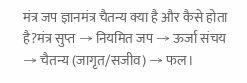मंत्र जप ज्ञानमंत्र चैतन्य क्या है और कैसे होता है?मंत्र सुप्त → नियमित जप → ऊर्जा संचय → चैतन्य (जागृत/सजीव) → फल।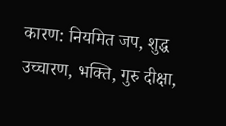कारण: नियमित जप, शुद्ध उच्चारण, भक्ति, गुरु दीक्षा,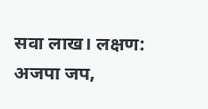सवा लाख। लक्षण: अजपा जप,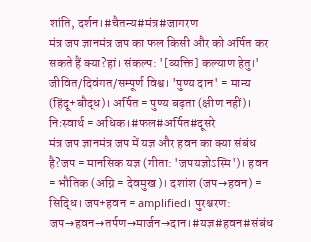शांति, दर्शन।#चैतन्य#मंत्र#जागरण
मंत्र जप ज्ञानमंत्र जप का फल किसी और को अर्पित कर सकते हैं क्या?हां। संकल्प: '[व्यक्ति] कल्याण हेतु।' जीवित/दिवंगत/सम्पूर्ण विश्व। 'पुण्य दान' = मान्य (हिंदू+बौद्ध)। अर्पित = पुण्य बढ़ता (क्षीण नहीं)। निःस्वार्थ = अधिक।#फल#अर्पित#दूसरे
मंत्र जप ज्ञानमंत्र जप में यज्ञ और हवन का क्या संबंध है?जप = मानसिक यज्ञ (गीता: 'जपयज्ञोऽस्मि')। हवन = भौतिक (अग्नि = देवमुख)। दशांश (जप→हवन) = सिद्धि। जप+हवन = amplified। पुरश्चरण: जप→हवन→तर्पण→मार्जन→दान।#यज्ञ#हवन#संबंध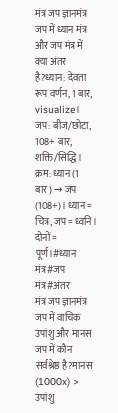मंत्र जप ज्ञानमंत्र जप में ध्यान मंत्र और जप मंत्र में क्या अंतर है?ध्यान: देवता रूप वर्णन, 1 बार, visualize। जप: बीज/छोटा, 108+ बार, शक्ति/सिद्धि। क्रम: ध्यान (1 बार) → जप (108+)। ध्यान = चित्र, जप = ध्वनि। दोनों = पूर्ण।#ध्यान मंत्र#जप मंत्र#अंतर
मंत्र जप ज्ञानमंत्र जप में वाचिक उपांशु और मानस जप में कौन सर्वश्रेष्ठ है?मानस (1000x) > उपांशु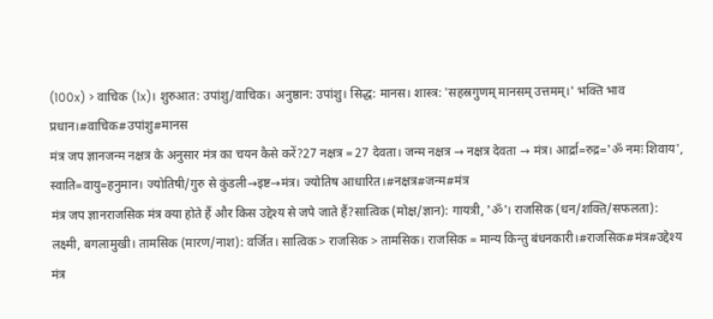(100x) > वाचिक (1x)। शुरुआत: उपांशु/वाचिक। अनुष्ठान: उपांशु। सिद्ध: मानस। शास्त्र: 'सहस्रगुणम् मानसम् उत्तमम्।' भक्ति भाव प्रधान।#वाचिक#उपांशु#मानस
मंत्र जप ज्ञानजन्म नक्षत्र के अनुसार मंत्र का चयन कैसे करें?27 नक्षत्र = 27 देवता। जन्म नक्षत्र → नक्षत्र देवता → मंत्र। आर्द्रा=रुद्र='ॐ नमः शिवाय', स्वाति=वायु=हनुमान। ज्योतिषी/गुरु से कुंडली→इष्ट→मंत्र। ज्योतिष आधारित।#नक्षत्र#जन्म#मंत्र
मंत्र जप ज्ञानराजसिक मंत्र क्या होते हैं और किस उद्देश्य से जपे जाते हैं?सात्विक (मोक्ष/ज्ञान): गायत्री, 'ॐ'। राजसिक (धन/शक्ति/सफलता): लक्ष्मी, बगलामुखी। तामसिक (मारण/नाश): वर्जित। सात्विक > राजसिक > तामसिक। राजसिक = मान्य किन्तु बंधनकारी।#राजसिक#मंत्र#उद्देश्य
मंत्र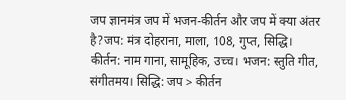जप ज्ञानमंत्र जप में भजन-कीर्तन और जप में क्या अंतर है?जप: मंत्र दोहराना, माला, 108, गुप्त, सिद्धि। कीर्तन: नाम गाना, सामूहिक, उच्च। भजन: स्तुति गीत, संगीतमय। सिद्धि: जप > कीर्तन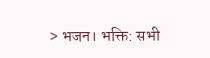> भजन। भक्ति: सभी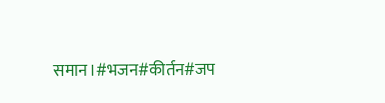समान।#भजन#कीर्तन#जप